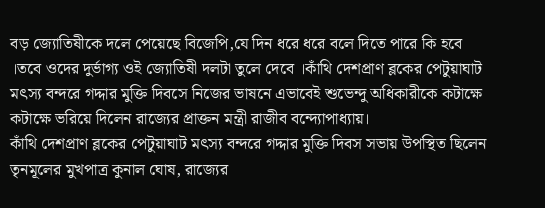বড় জ্যোতিষীকে দলে পেয়েছে বিজেপি,যে দিন ধরে ধরে বলে দিতে পারে কি হবে ।তবে ওদের দুর্ভাগ্য ওই জ্যোতিষী দলটা তুলে দেবে ।কাঁথি দেশপ্রাণ ব্লকের পেটুয়াঘাট মৎস্য বন্দরে গদ্দার মুক্তি দিবসে নিজের ভাষনে এভাবেই শুভেন্দু অধিকারীকে কটাক্ষে কটাক্ষে ভরিয়ে দিলেন রাজ্যের প্রাক্তন মন্ত্রী রাজীব বন্দ্যোপাধ্যায়।
কাঁথি দেশপ্রাণ ব্লকের পেটুয়াঘাট মৎস্য বন্দরে গদ্দার মুক্তি দিবস সভায় উপস্থিত ছিলেন তৃনমূলের মুখপাত্র কুনাল ঘোষ, রাজ্যের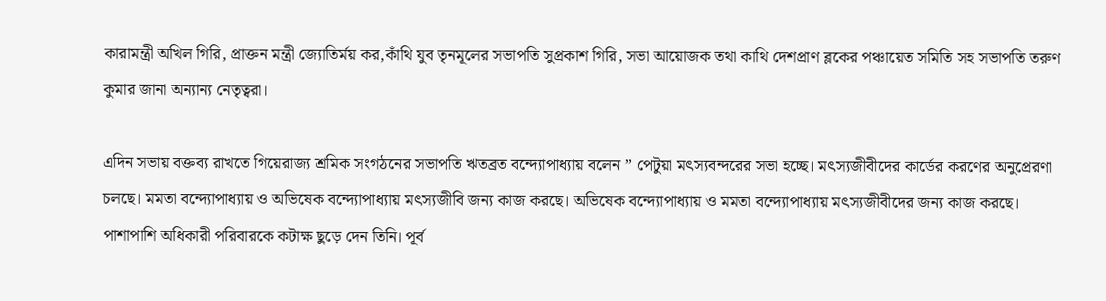কারামন্ত্রী অখিল গিরি, প্রাক্তন মন্ত্রী জ্যোতির্ময় কর,কাঁথি যুব তৃনমূলের সভাপতি সুপ্রকাশ গিরি, সভা আয়োজক তথা কাথি দেশপ্রাণ ব্লকের পঞ্চায়েত সমিতি সহ সভাপতি তরুণ কুমার জানা অন্যান্য নেতৃত্বরা।

এদিন সভায় বক্তব্য রাখতে গিয়েরাজ্য শ্রমিক সংগঠনের সভাপতি ঋতব্রত বন্দ্যোপাধ্যায় বলেন ” পেটুয়া মৎস্যবন্দরের সভা হচ্ছে। মৎস্যজীবীদের কার্ডের করণের অনুপ্রেরণা চলছে। মমতা বন্দ্যোপাধ্যায় ও অভিষেক বন্দ্যোপাধ্যায় মৎস্যজীবি জন্য কাজ করছে। অভিষেক বন্দ্যোপাধ্যায় ও মমতা বন্দ্যোপাধ্যায় মৎস্যজীবীদের জন্য কাজ করছে। পাশাপাশি অধিকারী পরিবারকে কটাক্ষ ছুড়ে দেন তিনি। পূর্ব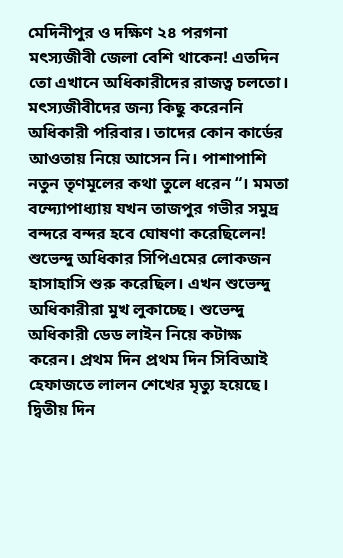মেদিনীপুর ও দক্ষিণ ২৪ পরগনা মৎস্যজীবী জেলা বেশি থাকেন! এতদিন তো এখানে অধিকারীদের রাজত্ব চলতো। মৎস্যজীবীদের জন্য কিছু করেননি অধিকারী পরিবার। তাদের কোন কার্ডের আওতায় নিয়ে আসেন নি। পাশাপাশি নতুন তৃণমূলের কথা তুলে ধরেন “। মমতা বন্দ্যোপাধ্যায় যখন তাজপুর গভীর সমুদ্র বন্দরে বন্দর হবে ঘোষণা করেছিলেন! শুভেন্দু অধিকার সিপিএমের লোকজন হাসাহাসি শুরু করেছিল। এখন শুভেন্দু অধিকারীরা মুখ লুকাচ্ছে। শুভেন্দু অধিকারী ডেড লাইন নিয়ে কটাক্ষ করেন। প্রথম দিন প্রথম দিন সিবিআই হেফাজতে লালন শেখের মৃত্যু হয়েছে। দ্বিতীয় দিন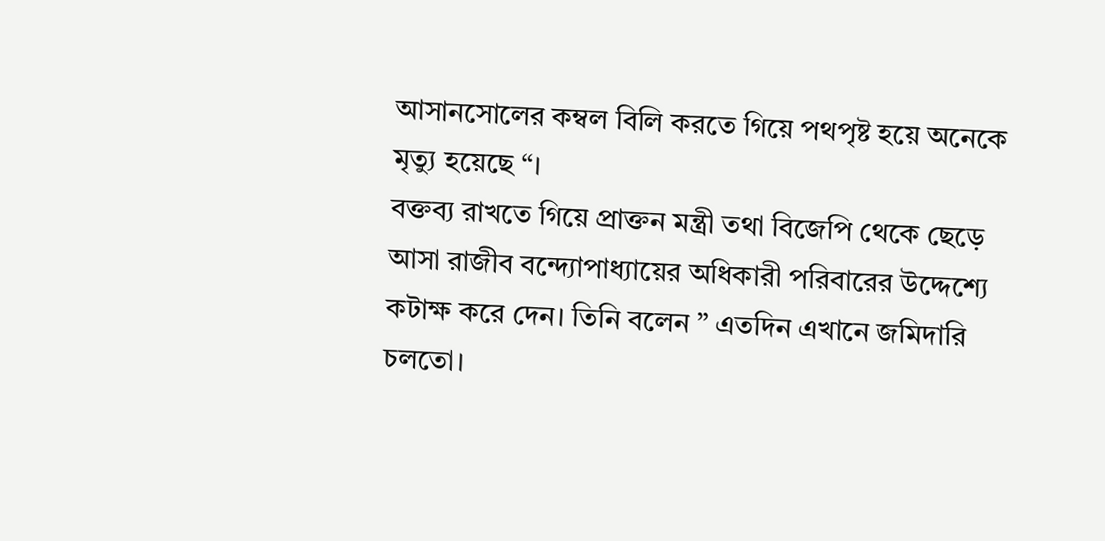আসানসোলের কম্বল বিলি করতে গিয়ে পথপৃষ্ট হয়ে অনেকে মৃত্যু হয়েছে “।
বক্তব্য রাখতে গিয়ে প্রাক্তন মন্ত্রী তথা বিজেপি থেকে ছেড়ে আসা রাজীব বন্দ্যোপাধ্যায়ের অধিকারী পরিবারের উদ্দেশ্যে কটাক্ষ করে দেন। তিনি বলেন ” এতদিন এখানে জমিদারি চলতো।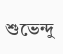শুভেন্দু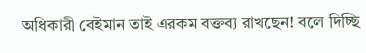অধিকারী বেইমান তাই এরকম বক্তব্য রাখছেন! বলে দিচ্ছি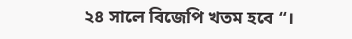২৪ সালে বিজেপি খতম হবে “।